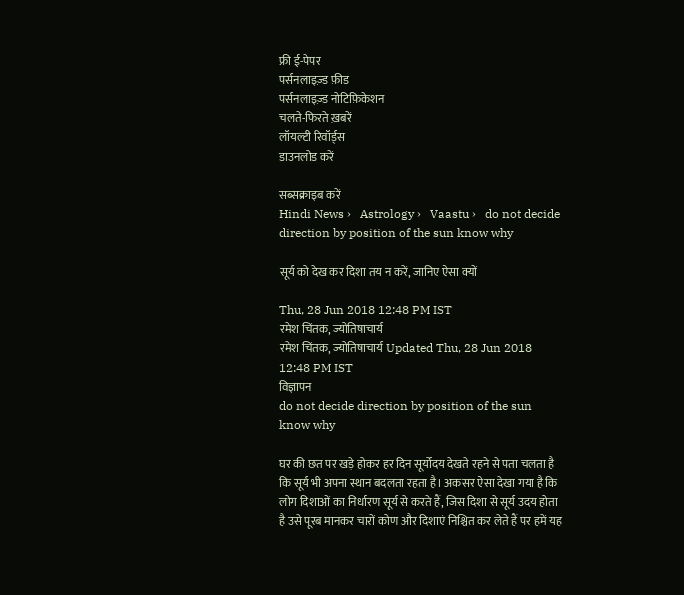फ्री ई-पेपर
पर्सनलाइज़्ड फ़ीड
पर्सनलाइज़्ड नोटिफ़िकेशन
चलते-फिरते ख़बरें
लॉयल्टी रिवॉर्ड्स
डाउनलोड करें

सब्सक्राइब करें
Hindi News ›   Astrology ›   Vaastu ›   do not decide direction by position of the sun know why

सूर्य को देख कर दिशा तय न करें, जानिए ऐसा क्यों

Thu, 28 Jun 2018 12:48 PM IST
रमेश चिंतक, ज्योतिषाचार्य
रमेश चिंतक, ज्योतिषाचार्य Updated Thu, 28 Jun 2018 12:48 PM IST
विज्ञापन
do not decide direction by position of the sun know why

घर की छत पर खड़े होकर हर दिन सूर्योदय देखते रहने से पता चलता है कि सूर्य भी अपना स्थान बदलता रहता है। अकसर ऐसा देखा गया है कि लोग दिशाओं का निर्धारण सूर्य से करते हैं, जिस दिशा से सूर्य उदय होता है उसे पूरब मानकर चारों कोण और दिशाएं निश्चित कर लेते हैं पर हमें यह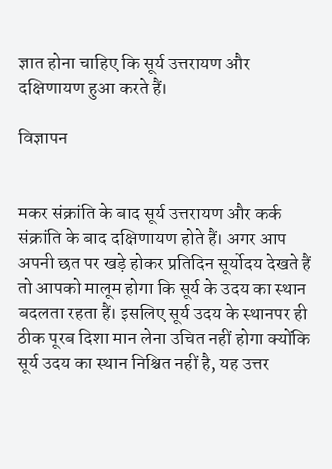ज्ञात होना चाहिए कि सूर्य उत्तरायण और दक्षिणायण हुआ करते हैं।

विज्ञापन


मकर संक्रांति के बाद सूर्य उत्तरायण और कर्क संक्रांति के बाद दक्षिणायण होते हैं। अगर आप अपनी छत पर खड़े होकर प्रतिदिन सूर्योदय देखते हैं तो आपको मालूम होगा कि सूर्य के उदय का स्थान बदलता रहता हैं। इसलिए सूर्य उदय के स्थानपर ही ठीक पूरब दिशा मान लेना उचित नहीं होगा क्योंकि सूर्य उदय का स्थान निश्चित नहीं है, यह उत्तर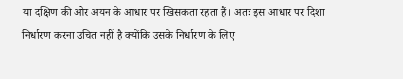या दक्षिण की ओर अयन के आधार पर खिसकता रहता हैं। अतः इस आधार पर दिशा निर्धारण करना उचित नहीं है क्योंकि उसके निर्धारण के लिए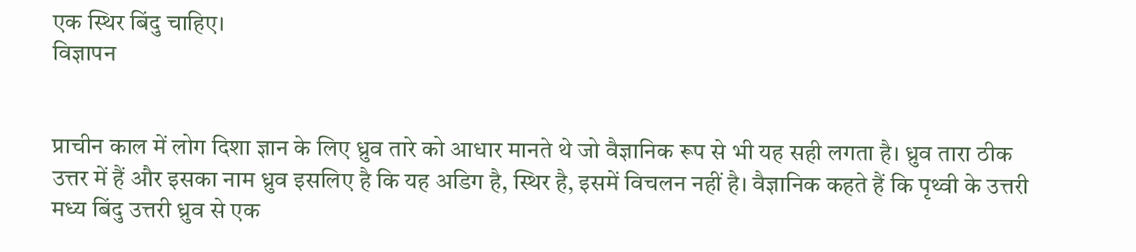एक स्थिर बिंदु चाहिए।
विज्ञापन


प्राचीन काल में लोग दिशा ज्ञान के लिए ध्रुव तारे को आधार मानते थे जो वैज्ञानिक रूप से भी यह सही लगता है। ध्रुव तारा ठीक उत्तर में हैं और इसका नाम ध्रुव इसलिए है कि यह अडिग है, स्थिर है, इसमें विचलन नहीं है। वैज्ञानिक कहते हैं कि पृथ्वी के उत्तरी मध्य बिंदु उत्तरी ध्रुव से एक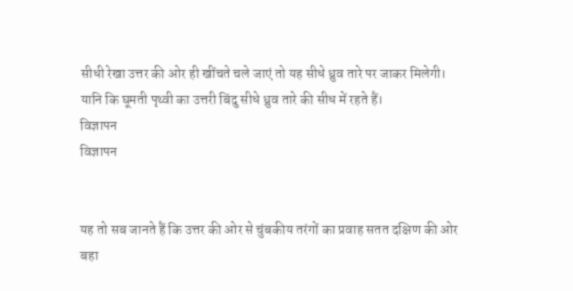सीधी रेखा उत्तर की ओर ही खींचते चले जाएं तो यह सीधे ध्रुव तारे पर जाकर मिलेगी। यानि कि घूमती पृथ्वी का उत्तरी बिंदु सीधे ध्रुव तारे की सीध में रहते हैं।
विज्ञापन
विज्ञापन


यह तो सब जानते हैं कि उत्तर की ओर से चुंबकीय तरंगों का प्रवाह सतत दक्षिण की ओर बहा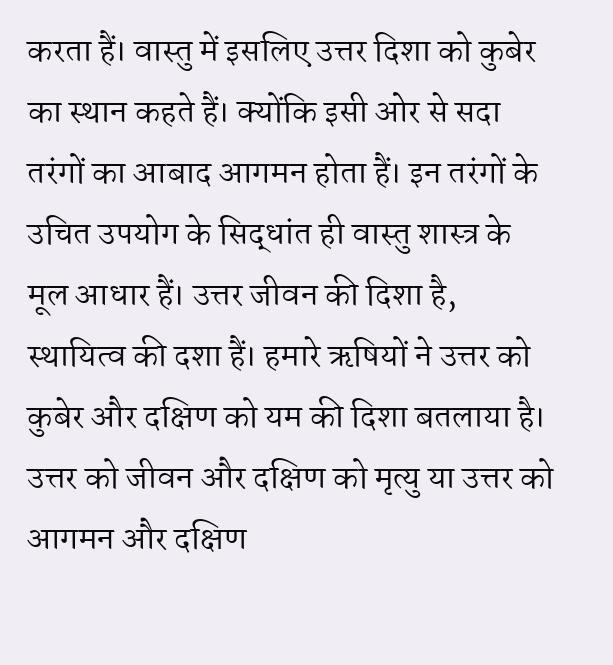करता हैं। वास्तु में इसलिए उत्तर दिशा को कुबेर का स्थान कहते हैं। क्योंकि इसी ओर से सदा तरंगों का आबाद आगमन होता हैं। इन तरंगों के उचित उपयोग के सिद्धांत ही वास्तु शास्त्र के मूल आधार हैं। उत्तर जीवन की दिशा है, स्थायित्व की दशा हैं। हमारे ऋषियों ने उत्तर को कुबेर और दक्षिण को यम की दिशा बतलाया है। उत्तर को जीवन और दक्षिण को मृत्यु या उत्तर को आगमन और दक्षिण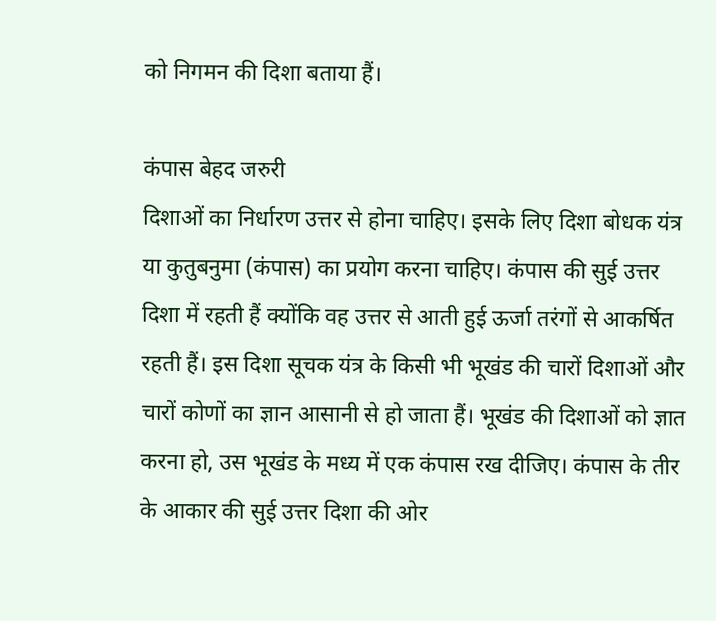को निगमन की दिशा बताया हैं।

कंपास बेहद जरुरी
दिशाओं का निर्धारण उत्तर से होना चाहिए। इसके लिए दिशा बोधक यंत्र या कुतुबनुमा (कंपास) का प्रयोग करना चाहिए। कंपास की सुई उत्तर दिशा में रहती हैं क्योंकि वह उत्तर से आती हुई ऊर्जा तरंगों से आकर्षित रहती हैं। इस दिशा सूचक यंत्र के किसी भी भूखंड की चारों दिशाओं और चारों कोणों का ज्ञान आसानी से हो जाता हैं। भूखंड की दिशाओं को ज्ञात करना हो, उस भूखंड के मध्य में एक कंपास रख दीजिए। कंपास के तीर के आकार की सुई उत्तर दिशा की ओर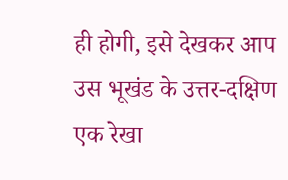ही होगी, इसे देखकर आप उस भूखंड के उत्तर-दक्षिण एक रेखा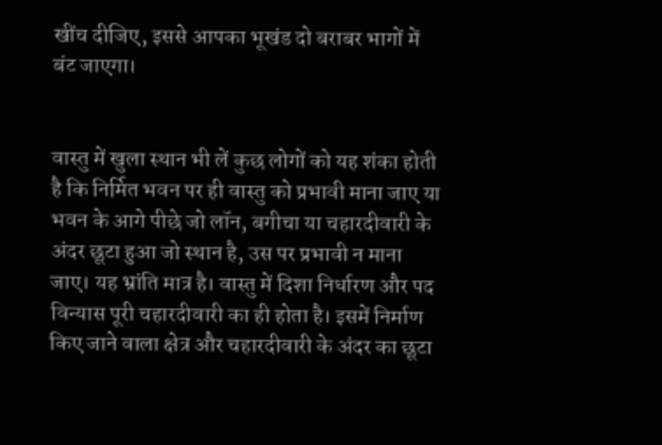खींच दीजिए, इससे आपका भूखंड दो बराबर भागों में बंट जाएगा।


वास्तु में खुला स्थान भी लें कुछ लोगों को यह शंका होती है कि निर्मित भवन पर ही वास्तु को प्रभावी माना जाए या भवन के आगे पीछे जो लॉन, बगीचा या चहारदीवारी के अंदर छूटा हुआ जो स्थान है, उस पर प्रभावी न माना जाए। यह भ्रांति मात्र है। वास्तु में दिशा निर्धारण और पद विन्यास पूरी चहारदीवारी का ही होता है। इसमें निर्माण किए जाने वाला क्षेत्र और चहारदीवारी के अंदर का छूटा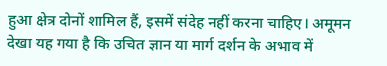हुआ क्षेत्र दोनों शामिल हैं, इसमें संदेह नहीं करना चाहिए। अमूमन देखा यह गया है कि उचित ज्ञान या मार्ग दर्शन के अभाव में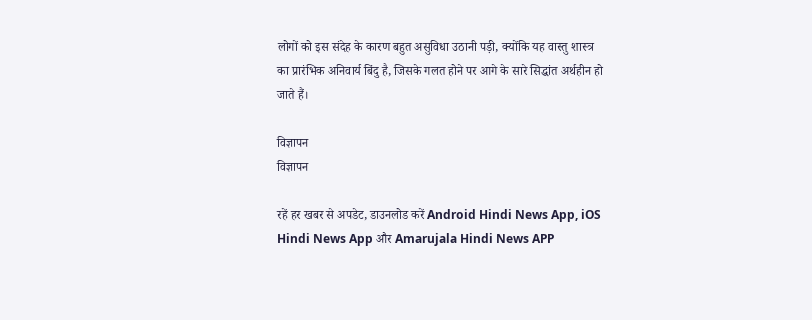लोगों को इस संदेह के कारण बहुत असुविधा उठानी पड़ी, क्योंकि यह वास्तु शास्त्र का प्रारंभिक अनिवार्य बिंदु है, जिसके गलत होने पर आगे के सारे सिद्धांत अर्थहीन हो जाते हैं।

विज्ञापन
विज्ञापन

रहें हर खबर से अपडेट, डाउनलोड करें Android Hindi News App, iOS Hindi News App और Amarujala Hindi News APP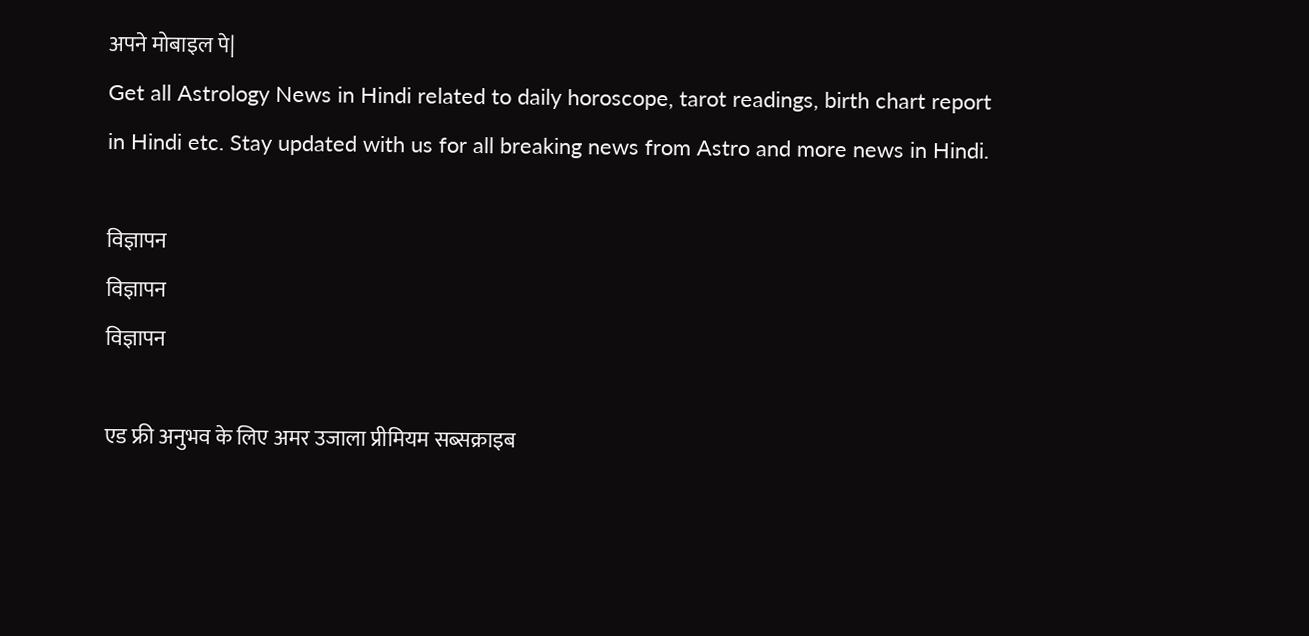अपने मोबाइल पे|
Get all Astrology News in Hindi related to daily horoscope, tarot readings, birth chart report in Hindi etc. Stay updated with us for all breaking news from Astro and more news in Hindi.

विज्ञापन
विज्ञापन
विज्ञापन

एड फ्री अनुभव के लिए अमर उजाला प्रीमियम सब्सक्राइब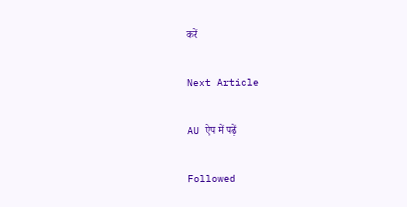करें

Next Article

AU ऐप में पढ़ें

Followed